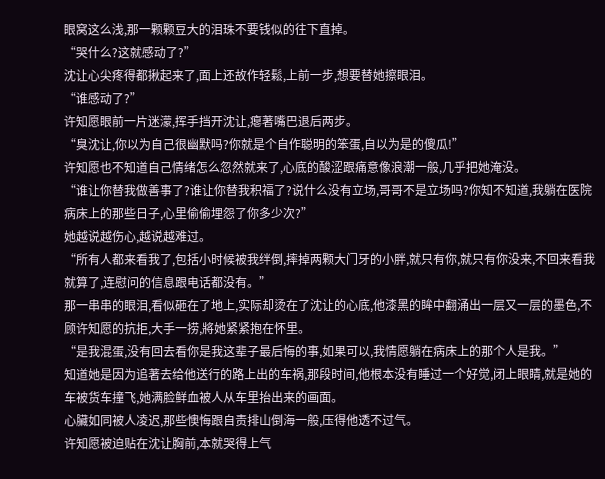眼窝这么浅,那一颗颗豆大的泪珠不要钱似的往下直掉。
“哭什么?这就感动了?”
沈让心尖疼得都揪起来了,面上还故作轻鬆,上前一步,想要替她擦眼泪。
“谁感动了?”
许知愿眼前一片迷濛,挥手挡开沈让,瘪著嘴巴退后两步。
“臭沈让,你以为自己很幽默吗?你就是个自作聪明的笨蛋,自以为是的傻瓜!”
许知愿也不知道自己情绪怎么忽然就来了,心底的酸涩跟痛意像浪潮一般,几乎把她淹没。
“谁让你替我做善事了?谁让你替我积福了?说什么没有立场,哥哥不是立场吗?你知不知道,我躺在医院病床上的那些日子,心里偷偷埋怨了你多少次?”
她越说越伤心,越说越难过。
“所有人都来看我了,包括小时候被我绊倒,摔掉两颗大门牙的小胖,就只有你,就只有你没来,不回来看我就算了,连慰问的信息跟电话都没有。”
那一串串的眼泪,看似砸在了地上,实际却烫在了沈让的心底,他漆黑的眸中翻涌出一层又一层的墨色,不顾许知愿的抗拒,大手一捞,將她紧紧抱在怀里。
“是我混蛋,没有回去看你是我这辈子最后悔的事,如果可以,我情愿躺在病床上的那个人是我。”
知道她是因为追著去给他送行的路上出的车祸,那段时间,他根本没有睡过一个好觉,闭上眼睛,就是她的车被货车撞飞,她满脸鲜血被人从车里抬出来的画面。
心臟如同被人凌迟,那些懊悔跟自责排山倒海一般,压得他透不过气。
许知愿被迫贴在沈让胸前,本就哭得上气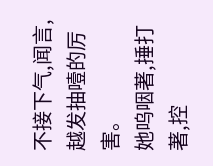不接下气,闻言,越发抽噎的厉害。
她呜咽著,捶打著,控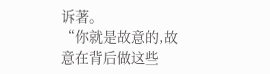诉著。
“你就是故意的,故意在背后做这些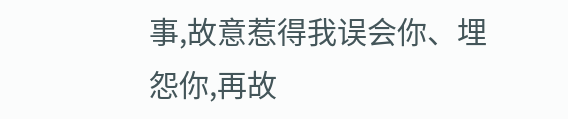事,故意惹得我误会你、埋怨你,再故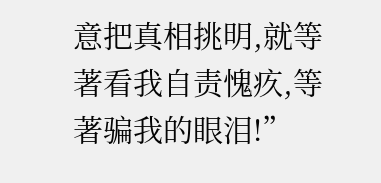意把真相挑明,就等著看我自责愧疚,等著骗我的眼泪!”